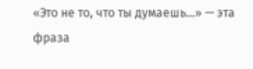«Это не то, что ты думаешь…» — эта фраза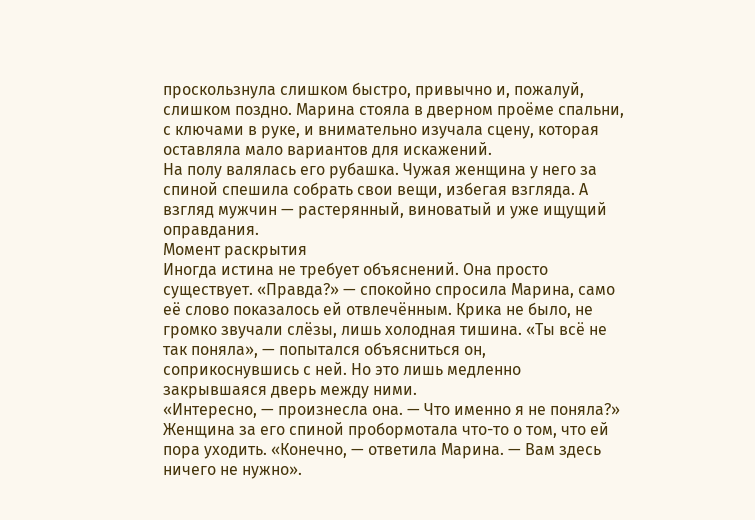проскользнула слишком быстро, привычно и, пожалуй, слишком поздно. Марина стояла в дверном проёме спальни, с ключами в руке, и внимательно изучала сцену, которая оставляла мало вариантов для искажений.
На полу валялась его рубашка. Чужая женщина у него за спиной спешила собрать свои вещи, избегая взгляда. А взгляд мужчин — растерянный, виноватый и уже ищущий оправдания.
Момент раскрытия
Иногда истина не требует объяснений. Она просто существует. «Правда?» — спокойно спросила Марина, само её слово показалось ей отвлечённым. Крика не было, не громко звучали слёзы, лишь холодная тишина. «Ты всё не так поняла», — попытался объясниться он, соприкоснувшись с ней. Но это лишь медленно закрывшаяся дверь между ними.
«Интересно, — произнесла она. — Что именно я не поняла?»
Женщина за его спиной пробормотала что-то о том, что ей пора уходить. «Конечно, — ответила Марина. — Вам здесь ничего не нужно».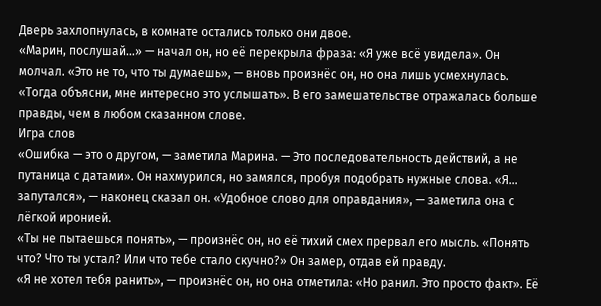Дверь захлопнулась, в комнате остались только они двое.
«Марин, послушай…» — начал он, но её перекрыла фраза: «Я уже всё увидела». Он молчал. «Это не то, что ты думаешь», — вновь произнёс он, но она лишь усмехнулась. «Тогда объясни, мне интересно это услышать». В его замешательстве отражалась больше правды, чем в любом сказанном слове.
Игра слов
«Ошибка — это о другом, — заметила Марина. — Это последовательность действий, а не путаница с датами». Он нахмурился, но замялся, пробуя подобрать нужные слова. «Я… запутался», — наконец сказал он. «Удобное слово для оправдания», — заметила она с лёгкой иронией.
«Ты не пытаешься понять», — произнёс он, но её тихий смех прервал его мысль. «Понять что? Что ты устал? Или что тебе стало скучно?» Он замер, отдав ей правду.
«Я не хотел тебя ранить», — произнёс он, но она отметила: «Но ранил. Это просто факт». Её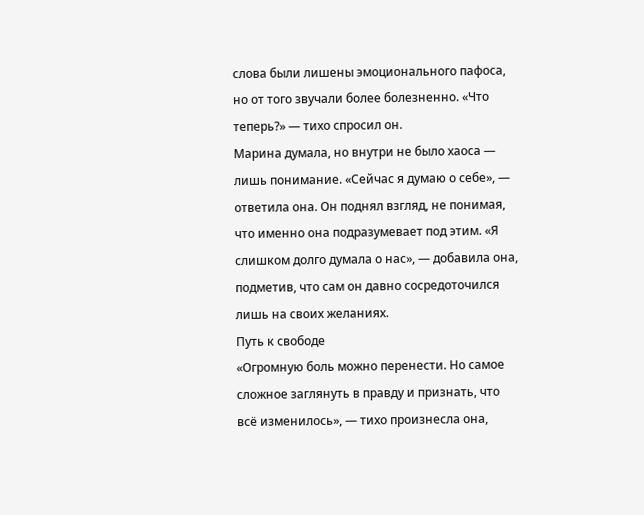слова были лишены эмоционального пафоса, но от того звучали более болезненно. «Что теперь?» — тихо спросил он.
Марина думала, но внутри не было хаоса — лишь понимание. «Сейчас я думаю о себе», — ответила она. Он поднял взгляд, не понимая, что именно она подразумевает под этим. «Я слишком долго думала о нас», — добавила она, подметив, что сам он давно сосредоточился лишь на своих желаниях.
Путь к свободе
«Огромную боль можно перенести. Но самое сложное заглянуть в правду и признать, что всё изменилось», — тихо произнесла она,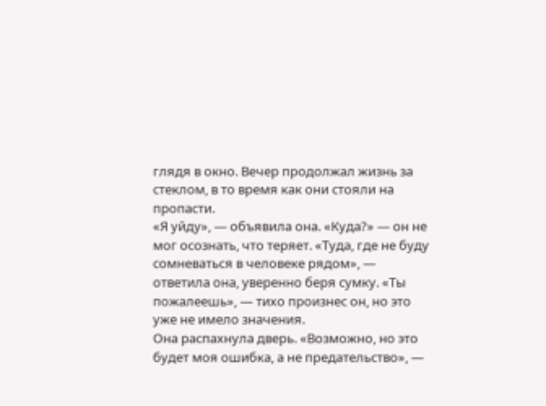глядя в окно. Вечер продолжал жизнь за стеклом, в то время как они стояли на пропасти.
«Я уйду», — объявила она. «Куда?» — он не мог осознать, что теряет. «Туда, где не буду сомневаться в человеке рядом», — ответила она, уверенно беря сумку. «Ты пожалеешь», — тихо произнес он, но это уже не имело значения.
Она распахнула дверь. «Возможно, но это будет моя ошибка, а не предательство», —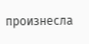произнесла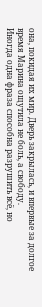она, покидая их мир. Дверь закрылась, и впервые за долгое время Марина ощутила не боль, а свободу.
Иногда одна фраза способна разрушить всё, но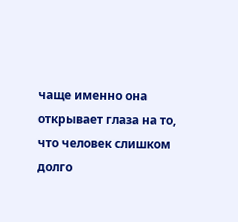чаще именно она открывает глаза на то, что человек слишком долго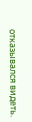отказывался видеть.